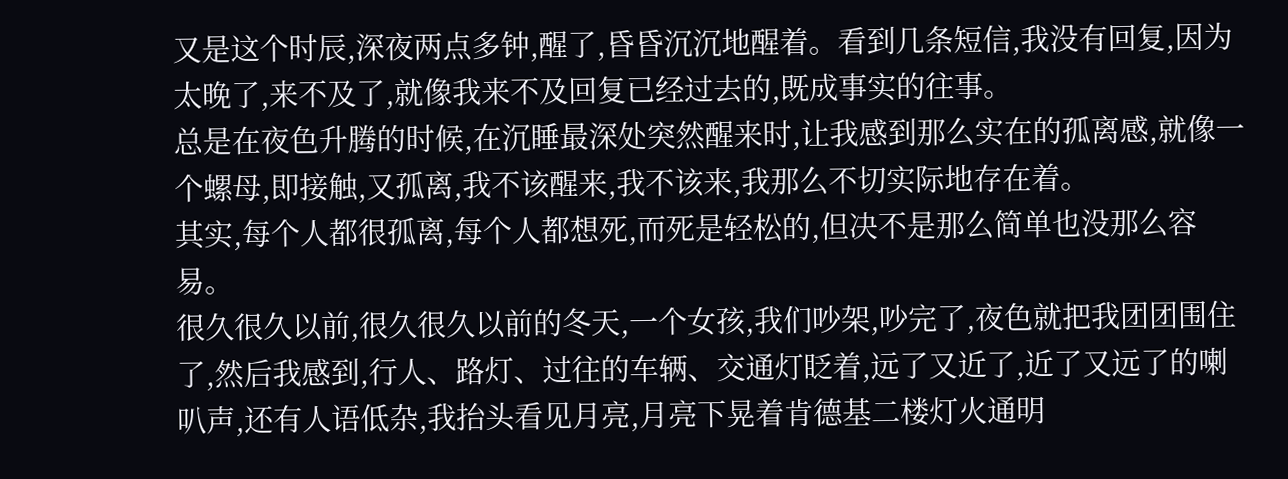又是这个时辰,深夜两点多钟,醒了,昏昏沉沉地醒着。看到几条短信,我没有回复,因为太晚了,来不及了,就像我来不及回复已经过去的,既成事实的往事。
总是在夜色升腾的时候,在沉睡最深处突然醒来时,让我感到那么实在的孤离感,就像一个螺母,即接触,又孤离,我不该醒来,我不该来,我那么不切实际地存在着。
其实,每个人都很孤离,每个人都想死,而死是轻松的,但决不是那么简单也没那么容易。
很久很久以前,很久很久以前的冬天,一个女孩,我们吵架,吵完了,夜色就把我团团围住了,然后我感到,行人、路灯、过往的车辆、交通灯眨着,远了又近了,近了又远了的喇叭声,还有人语低杂,我抬头看见月亮,月亮下晃着肯德基二楼灯火通明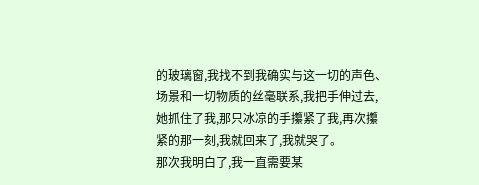的玻璃窗,我找不到我确实与这一切的声色、场景和一切物质的丝毫联系,我把手伸过去,她抓住了我,那只冰凉的手攥紧了我,再次攥紧的那一刻,我就回来了,我就哭了。
那次我明白了,我一直需要某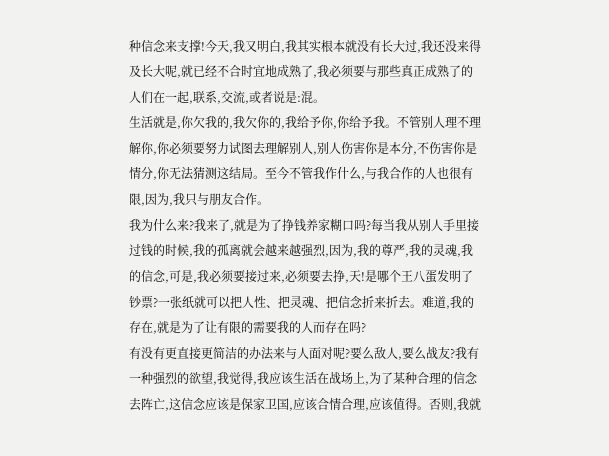种信念来支撑!今天,我又明白,我其实根本就没有长大过,我还没来得及长大呢,就已经不合时宜地成熟了,我必须要与那些真正成熟了的人们在一起,联系,交流,或者说是:混。
生活就是,你欠我的,我欠你的,我给予你,你给予我。不管别人理不理解你,你必须要努力试图去理解别人,别人伤害你是本分,不伤害你是情分,你无法猜测这结局。至今不管我作什么,与我合作的人也很有限,因为,我只与朋友合作。
我为什么来?我来了,就是为了挣钱养家糊口吗?每当我从别人手里接过钱的时候,我的孤离就会越来越强烈,因为,我的尊严,我的灵魂,我的信念,可是,我必须要接过来,必须要去挣,天!是哪个王八蛋发明了钞票?一张纸就可以把人性、把灵魂、把信念折来折去。难道,我的存在,就是为了让有限的需要我的人而存在吗?
有没有更直接更简洁的办法来与人面对呢?要么敌人,要么战友?我有一种强烈的欲望,我觉得,我应该生活在战场上,为了某种合理的信念去阵亡,这信念应该是保家卫国,应该合情合理,应该值得。否则,我就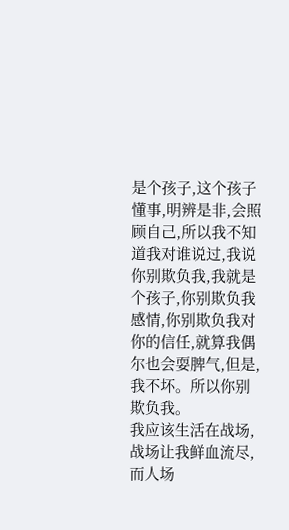是个孩子,这个孩子懂事,明辨是非,会照顾自己,所以我不知道我对谁说过,我说你别欺负我,我就是个孩子,你别欺负我感情,你别欺负我对你的信任,就算我偶尔也会耍脾气,但是,我不坏。所以你别欺负我。
我应该生活在战场,战场让我鲜血流尽,而人场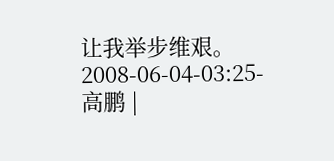让我举步维艰。
2008-06-04-03:25-高鹏 |